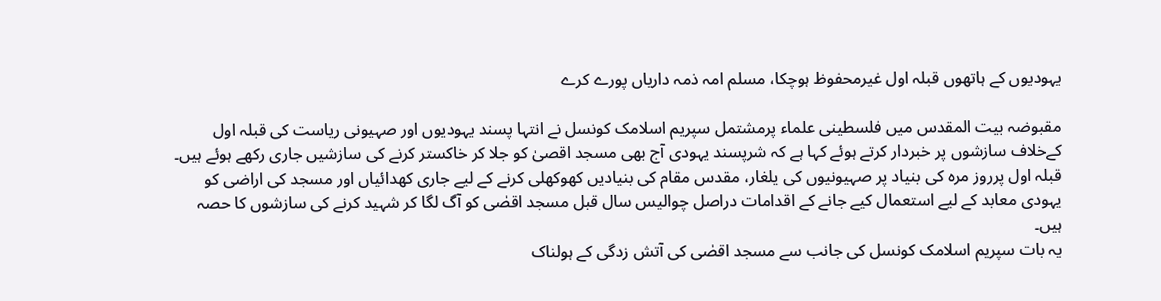یہودیوں کے ہاتھوں قبلہ اول غیرمحفوظ ہوچکا، مسلم امہ ذمہ داریاں پورے کرے

مقبوضہ بیت المقدس میں فلسطینی علماء پرمشتمل سپریم اسلامک کونسل نے انتہا پسند یہودیوں اور صہیونی ریاست کی قبلہ اول کےخلاف سازشوں پر خبردار کرتے ہوئے کہا ہے کہ شرپسند یہودی آج بھی مسجد اقصیٰ کو جلا کر خاکستر کرنے کی سازشیں جاری رکھے ہوئے ہیں۔
قبلہ اول پرروز مرہ کی بنیاد پر صہیونیوں کی یلغار، مقدس مقام کی بنیادیں کھوکھلی کرنے کے لیے جاری کھدائیاں اور مسجد کی اراضی کو یہودی معابد کے لیے استعمال کیے جانے کے اقدامات دراصل چوالیس سال قبل مسجد اقصٰی کو آگ لگا کر شہید کرنے کی سازشوں کا حصہ ہیں۔
یہ بات سپریم اسلامک کونسل کی جانب سے مسجد اقصٰی کی آتش زدگی کے ہولناک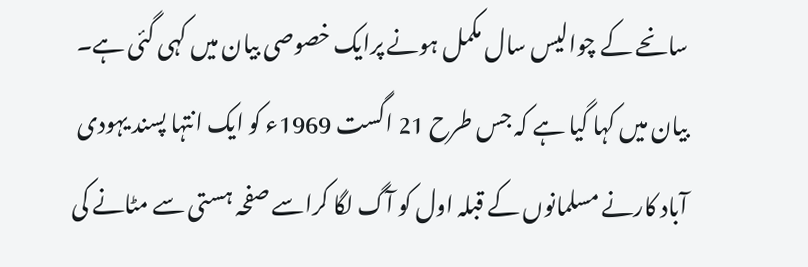سانحے کے چوالیس سال مکمل ہونے پرایک خصوصی بیان میں کہی گئی ہے۔ بیان میں کہا گیا ہے کہ جس طرح 21 اگست 1969ء کو ایک انتہا پسند یہودی آباد کارنے مسلمانوں کے قبلہ اول کو آگ لگا کراسے صفحہ ہستی سے مٹانے کی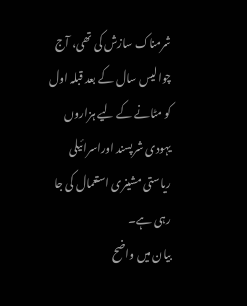شرمناک سازش کی تھی، آج چوالیس سال کے بعد قبلہ اول کو مٹانے کے لیے ہزاروں یہودی شرپسند اوراسرائیلی ریاستی مشینری استعمال کی جا رہی ہے۔
بیان میں واضح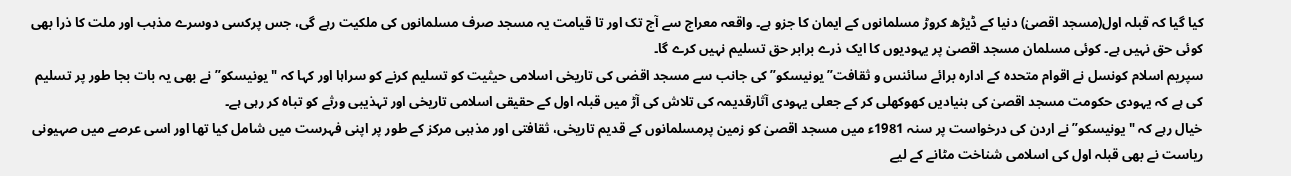کیا گیا کہ قبلہ اول(مسجد اقصیٰ) دنیا کے ڈیڑھ کروڑ مسلمانوں کے ایمان کا جزو ہے۔ واقعہ معراج سے آج تک اور تا قیامت یہ مسجد صرف مسلمانوں کی ملکیت رہے گی، جس پرکسی دوسرے مذہب اور ملت کا ذرا بھی کوئی حق نہیں ہے۔ کوئی مسلمان مسجد اقصیٰ پر یہودیوں کا ایک ذرے برابر حق تسلیم نہیں کرے گا۔
سپریم اسلام کونسل نے اقوام متحدہ کے ادارہ برائے سائنس و ثقافت”یونیسکو” کی جانب سے مسجد اقصٰی کی تاریخی اسلامی حیثیت کو تسلیم کرنے کو سراہا اور کہا کہ "یونیسکو” نے بھی یہ بات بجا طور پر تسلیم کی ہے کہ یہودی حکومت مسجد اقصیٰ کی بنیادیں کھوکھلی کر کے جعلی یہودی آثارقدیمہ کی تلاش کی آڑ میں قبلہ اول کے حقیقی اسلامی تاریخی اور تہذیبی ورثے کو تباہ کر رہی ہے۔
خیال رہے کہ "یونیسکو”نے اردن کی درخواست پر سنہ 1981ء میں مسجد اقصیٰ کو زمین پرمسلمانوں کے قدیم تاریخی، ثقافتی اور مذہبی مرکز کے طور پر اپنی فہرست میں شامل کیا تھا اور اسی عرصے میں صہیونی ریاست نے بھی قبلہ اول کی اسلامی شناخت مٹانے کے لیے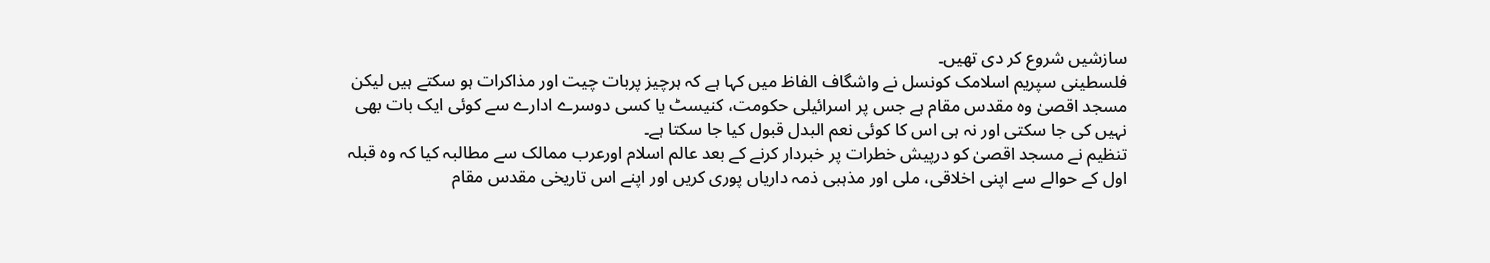سازشیں شروع کر دی تھیں۔
فلسطینی سپریم اسلامک کونسل نے واشگاف الفاظ میں کہا ہے کہ ہرچیز پربات چیت اور مذاکرات ہو سکتے ہیں لیکن مسجد اقصیٰ وہ مقدس مقام ہے جس پر اسرائیلی حکومت، کنیسٹ یا کسی دوسرے ادارے سے کوئی ایک بات بھی نہیں کی جا سکتی اور نہ ہی اس کا کوئی نعم البدل قبول کیا جا سکتا ہے۔
تنظیم نے مسجد اقصیٰ کو درپیش خطرات پر خبردار کرنے کے بعد عالم اسلام اورعرب ممالک سے مطالبہ کیا کہ وہ قبلہ اول کے حوالے سے اپنی اخلاقی، ملی اور مذہبی ذمہ داریاں پوری کریں اور اپنے اس تاریخی مقدس مقام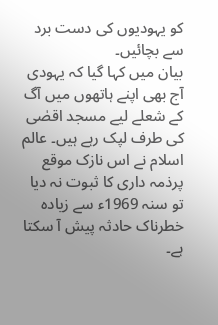کو یہودیوں کی دست برد سے بچائیں۔
بیان میں کہا گیا کہ یہودی آج بھی اپنے ہاتھوں میں آگ کے شعلے لیے مسجد اقصٰی کی طرف لپک رہے ہیں۔ عالم اسلام نے اس نازک موقع پرذمہ داری کا ثبوت نہ دیا تو سنہ 1969ء سے زیادہ خطرناک حادثہ پیش آ سکتا ہے۔